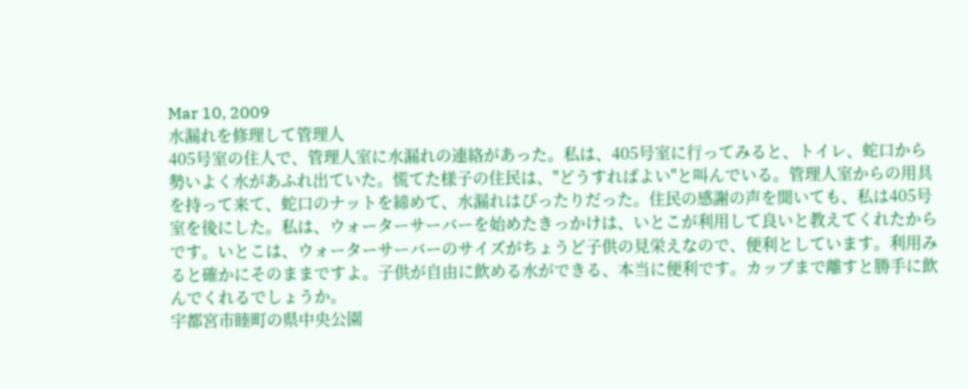Mar 10, 2009
水漏れを修理して管理人
405号室の住人で、管理人室に水漏れの連絡があった。私は、405号室に行ってみると、トイレ、蛇口から勢いよく水があふれ出ていた。慌てた様子の住民は、"どうすればよい"と叫んでいる。管理人室からの用具を持って来て、蛇口のナットを締めて、水漏れはぴったりだった。住民の感謝の声を聞いても、私は405号室を後にした。私は、ウォーターサーバーを始めたきっかけは、いとこが利用して良いと教えてくれたからです。いとこは、ウォーターサーバーのサイズがちょうど子供の見栄えなので、便利としています。利用みると確かにそのままですよ。子供が自由に飲める水ができる、本当に便利です。カップまで離すと勝手に飲んでくれるでしょうか。
宇都宮市睦町の県中央公園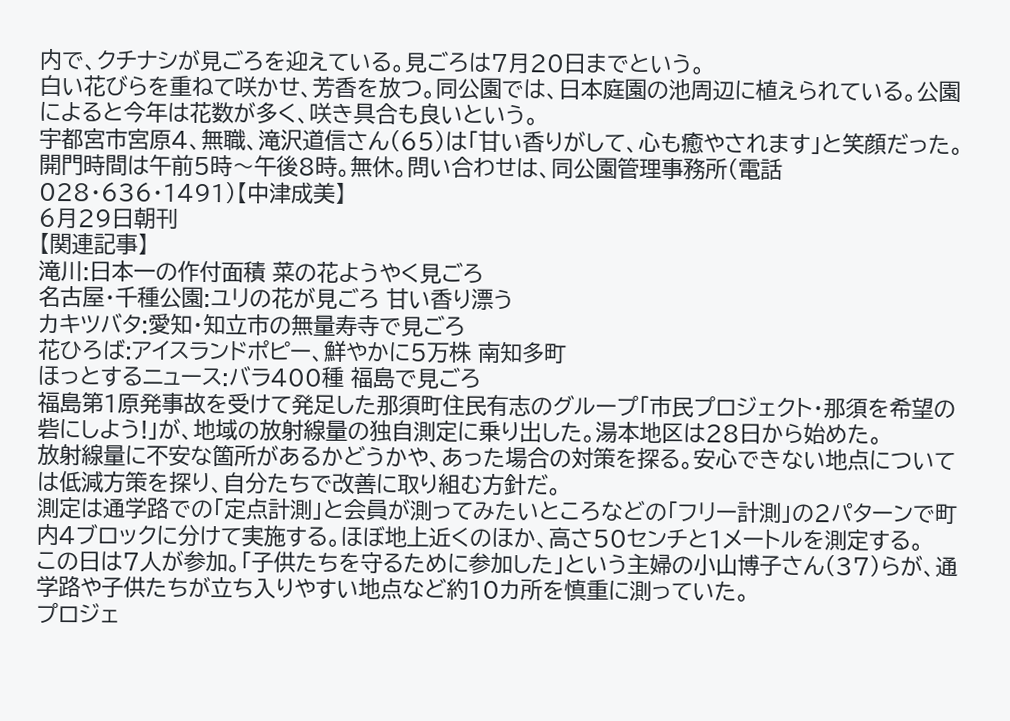内で、クチナシが見ごろを迎えている。見ごろは7月20日までという。
白い花びらを重ねて咲かせ、芳香を放つ。同公園では、日本庭園の池周辺に植えられている。公園によると今年は花数が多く、咲き具合も良いという。
宇都宮市宮原4、無職、滝沢道信さん(65)は「甘い香りがして、心も癒やされます」と笑顔だった。開門時間は午前5時〜午後8時。無休。問い合わせは、同公園管理事務所(電話028・636・1491)【中津成美】
6月29日朝刊
【関連記事】
滝川:日本一の作付面積 菜の花ようやく見ごろ
名古屋・千種公園:ユリの花が見ごろ 甘い香り漂う
カキツバタ:愛知・知立市の無量寿寺で見ごろ
花ひろば:アイスランドポピー、鮮やかに5万株 南知多町
ほっとするニュース:バラ400種 福島で見ごろ
福島第1原発事故を受けて発足した那須町住民有志のグループ「市民プロジェクト・那須を希望の砦にしよう!」が、地域の放射線量の独自測定に乗り出した。湯本地区は28日から始めた。
放射線量に不安な箇所があるかどうかや、あった場合の対策を探る。安心できない地点については低減方策を探り、自分たちで改善に取り組む方針だ。
測定は通学路での「定点計測」と会員が測ってみたいところなどの「フリー計測」の2パターンで町内4ブロックに分けて実施する。ほぼ地上近くのほか、高さ50センチと1メートルを測定する。
この日は7人が参加。「子供たちを守るために参加した」という主婦の小山博子さん(37)らが、通学路や子供たちが立ち入りやすい地点など約10カ所を慎重に測っていた。
プロジェ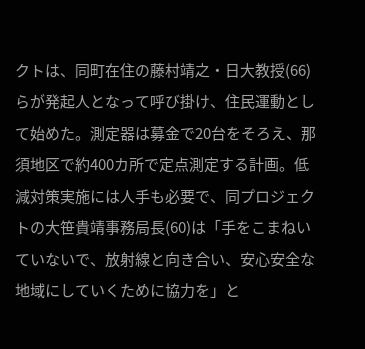クトは、同町在住の藤村靖之・日大教授(66)らが発起人となって呼び掛け、住民運動として始めた。測定器は募金で20台をそろえ、那須地区で約400カ所で定点測定する計画。低減対策実施には人手も必要で、同プロジェクトの大笹貴靖事務局長(60)は「手をこまねいていないで、放射線と向き合い、安心安全な地域にしていくために協力を」と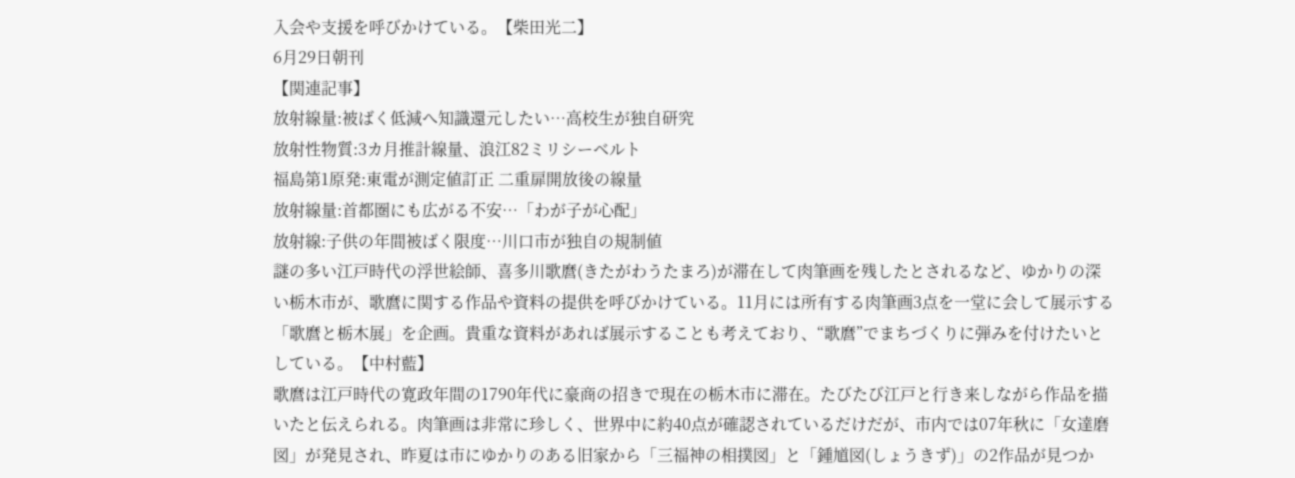入会や支援を呼びかけている。【柴田光二】
6月29日朝刊
【関連記事】
放射線量:被ばく低減へ知識還元したい…高校生が独自研究
放射性物質:3カ月推計線量、浪江82ミリシーベルト
福島第1原発:東電が測定値訂正 二重扉開放後の線量
放射線量:首都圏にも広がる不安…「わが子が心配」
放射線:子供の年間被ばく限度…川口市が独自の規制値
謎の多い江戸時代の浮世絵師、喜多川歌麿(きたがわうたまろ)が滞在して肉筆画を残したとされるなど、ゆかりの深い栃木市が、歌麿に関する作品や資料の提供を呼びかけている。11月には所有する肉筆画3点を一堂に会して展示する「歌麿と栃木展」を企画。貴重な資料があれば展示することも考えており、“歌麿”でまちづくりに弾みを付けたいとしている。【中村藍】
歌麿は江戸時代の寛政年間の1790年代に豪商の招きで現在の栃木市に滞在。たびたび江戸と行き来しながら作品を描いたと伝えられる。肉筆画は非常に珍しく、世界中に約40点が確認されているだけだが、市内では07年秋に「女達磨図」が発見され、昨夏は市にゆかりのある旧家から「三福神の相撲図」と「鍾馗図(しょうきず)」の2作品が見つか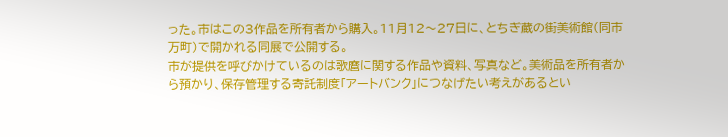った。市はこの3作品を所有者から購入。11月12〜27日に、とちぎ蔵の街美術館(同市万町)で開かれる同展で公開する。
市が提供を呼びかけているのは歌麿に関する作品や資料、写真など。美術品を所有者から預かり、保存管理する寄託制度「アートバンク」につなげたい考えがあるとい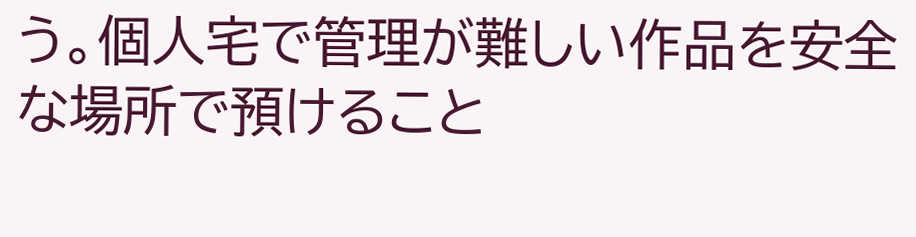う。個人宅で管理が難しい作品を安全な場所で預けること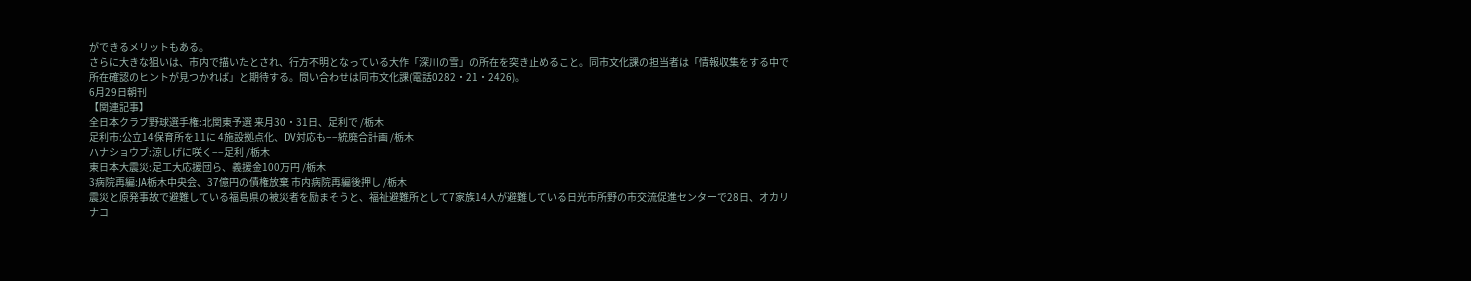ができるメリットもある。
さらに大きな狙いは、市内で描いたとされ、行方不明となっている大作「深川の雪」の所在を突き止めること。同市文化課の担当者は「情報収集をする中で所在確認のヒントが見つかれば」と期待する。問い合わせは同市文化課(電話0282・21・2426)。
6月29日朝刊
【関連記事】
全日本クラブ野球選手権:北関東予選 来月30・31日、足利で /栃木
足利市:公立14保育所を11に 4施設拠点化、DV対応も−−統廃合計画 /栃木
ハナショウブ:涼しげに咲く−−足利 /栃木
東日本大震災:足工大応援団ら、義援金100万円 /栃木
3病院再編:JA栃木中央会、37億円の債権放棄 市内病院再編後押し /栃木
震災と原発事故で避難している福島県の被災者を励まそうと、福祉避難所として7家族14人が避難している日光市所野の市交流促進センターで28日、オカリナコ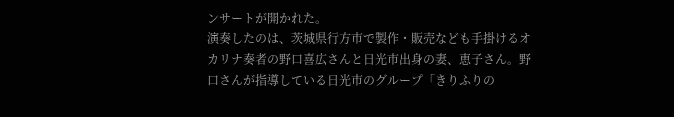ンサートが開かれた。
演奏したのは、茨城県行方市で製作・販売なども手掛けるオカリナ奏者の野口喜広さんと日光市出身の妻、恵子さん。野口さんが指導している日光市のグループ「きりふりの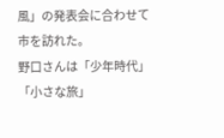風」の発表会に合わせて市を訪れた。
野口さんは「少年時代」「小さな旅」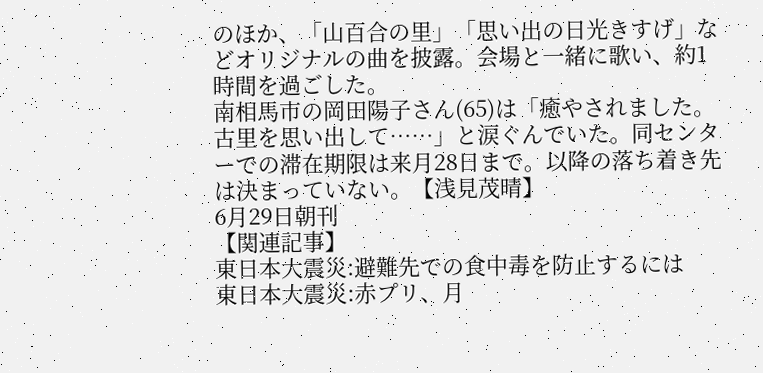のほか、「山百合の里」「思い出の日光きすげ」などオリジナルの曲を披露。会場と一緒に歌い、約1時間を過ごした。
南相馬市の岡田陽子さん(65)は「癒やされました。古里を思い出して……」と涙ぐんでいた。同センターでの滞在期限は来月28日まで。以降の落ち着き先は決まっていない。【浅見茂晴】
6月29日朝刊
【関連記事】
東日本大震災:避難先での食中毒を防止するには
東日本大震災:赤プリ、月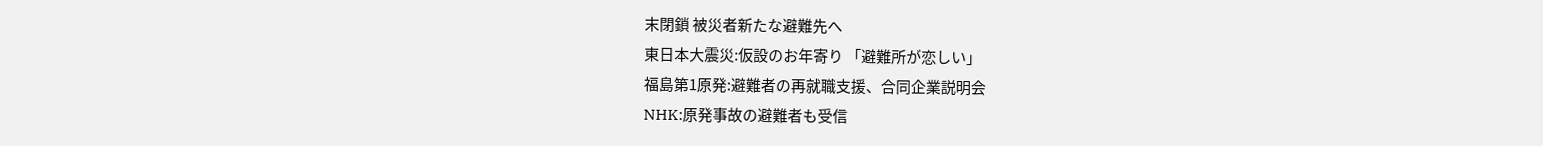末閉鎖 被災者新たな避難先へ
東日本大震災:仮設のお年寄り 「避難所が恋しい」
福島第1原発:避難者の再就職支援、合同企業説明会
NHK:原発事故の避難者も受信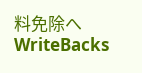料免除へ
WriteBacks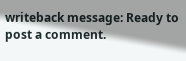writeback message: Ready to post a comment.